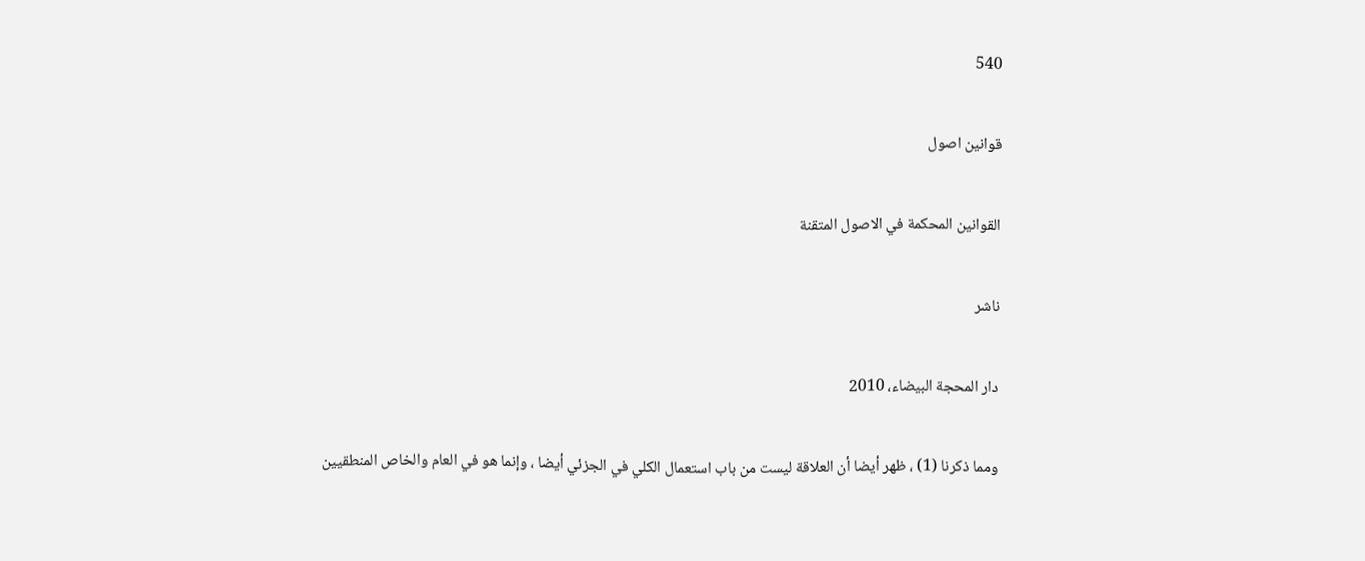540

قوانین اصول

القوانين المحكمة في الاصول المتقنة

ناشر

دار المحجة البيضاء، 2010

ومما ذكرنا (1) ، ظهر أيضا أن العلاقة ليست من باب استعمال الكلي في الجزئي أيضا ، وإنما هو في العام والخاص المنطقيين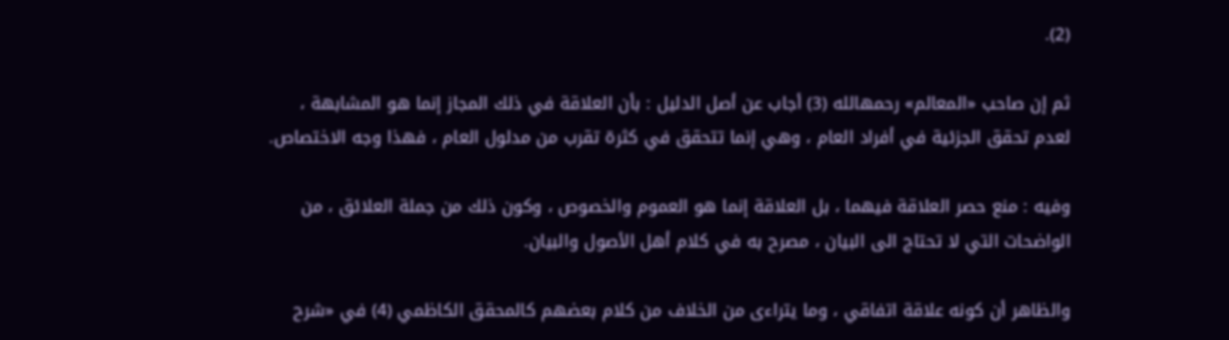(2).

ثم إن صاحب «المعالم» رحمهالله (3) أجاب عن أصل الدليل : بأن العلاقة في ذلك المجاز إنما هو المشابهة ، لعدم تحقق الجزئية في أفراد العام ، وهي إنما تتحقق في كثرة تقرب من مدلول العام ، فهذا وجه الاختصاص.

وفيه : منع حصر العلاقة فيهما ، بل العلاقة إنما هو العموم والخصوص ، وكون ذلك من جملة العلائق ، من الواضحات التي لا تحتاج الى البيان ، مصرح به في كلام أهل الأصول والبيان.

والظاهر أن كونه علاقة اتفاقي ، وما يتراءى من الخلاف من كلام بعضهم كالمحقق الكاظمي (4) في «شرح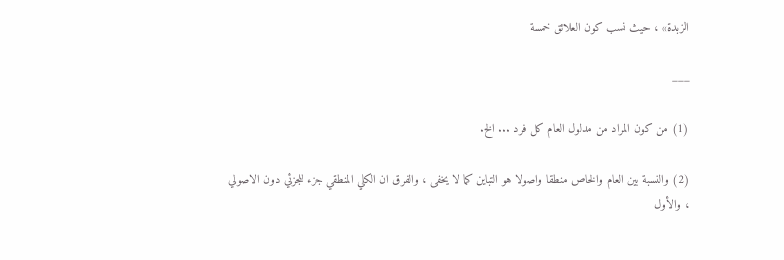الزبدة» ، حيث نسب كون العلائق خمسة

___

(1) من كون المراد من مدلول العام كل فرد ... الخ.

(2) والنسبة بين العام والخاص منطقا واصولا هو التباين كما لا يخفى ، والفرق ان الكلي المنطقي جزء للجزئي دون الاصولي ، والأول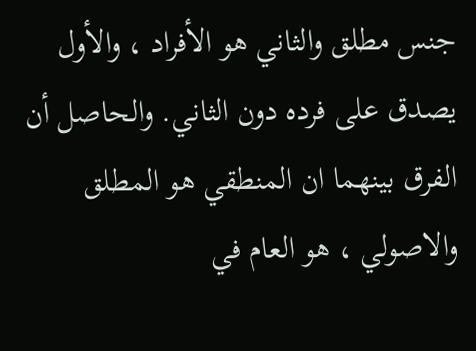جنس مطلق والثاني هو الأفراد ، والأول يصدق على فرده دون الثاني. والحاصل أن الفرق بينهما ان المنطقي هو المطلق والاصولي ، هو العام في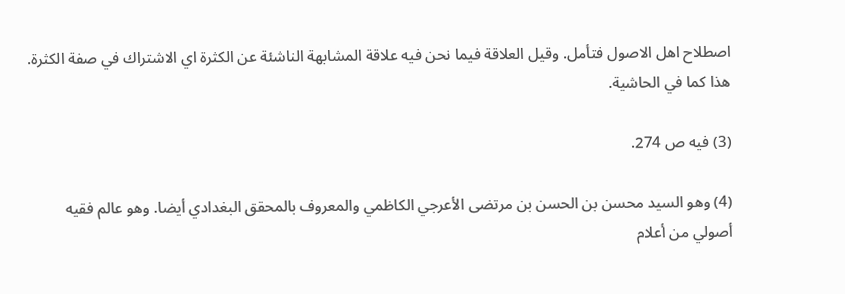اصطلاح اهل الاصول فتأمل. وقيل العلاقة فيما نحن فيه علاقة المشابهة الناشئة عن الكثرة اي الاشتراك في صفة الكثرة. هذا كما في الحاشية.

(3) فيه ص 274.

(4) وهو السيد محسن بن الحسن بن مرتضى الأعرجي الكاظمي والمعروف بالمحقق البغدادي أيضا. وهو عالم فقيه أصولي من أعلام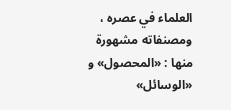العلماء في عصره ، ومصنفاته مشهورة منها : «المحصول» و «الوسائل»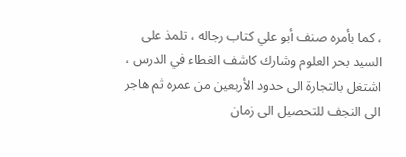، كما بأمره صنف أبو علي كتاب رجاله ، تلمذ على السيد بحر العلوم وشارك كاشف الغطاء في الدرس ، اشتغل بالتجارة الى حدود الأربعين من عمره ثم هاجر الى النجف للتحصيل الى زمان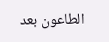الطاعون بعد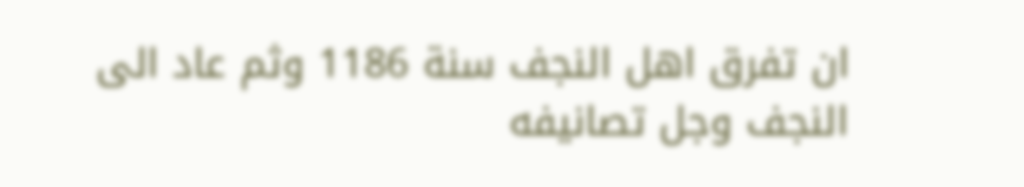ان تفرق اهل النجف سنة 1186 وثم عاد الى النجف وجل تصانيفه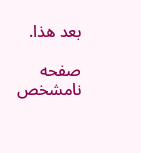بعد هذا.

صفحه نامشخص